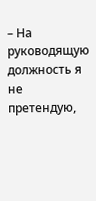– На руководящую должность я не претендую,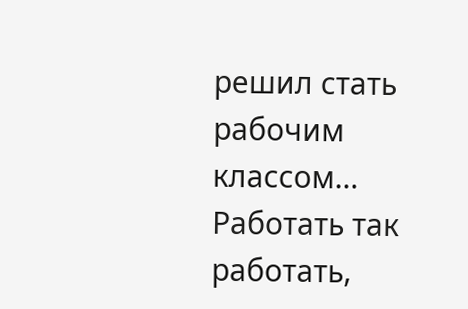решил стать рабочим классом… Работать так работать,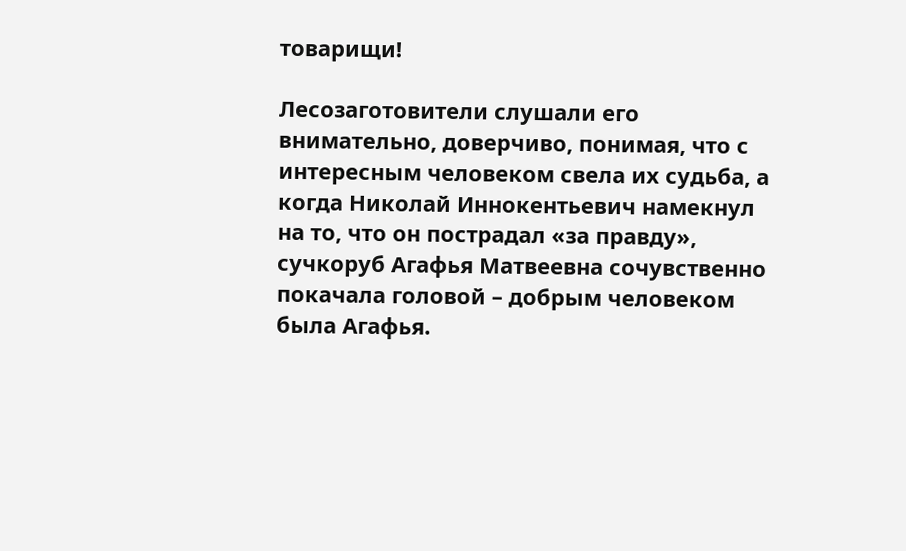товарищи!

Лесозаготовители слушали его внимательно, доверчиво, понимая, что с интересным человеком свела их судьба, а когда Николай Иннокентьевич намекнул на то, что он пострадал «за правду», сучкоруб Агафья Матвеевна сочувственно покачала головой – добрым человеком была Агафья.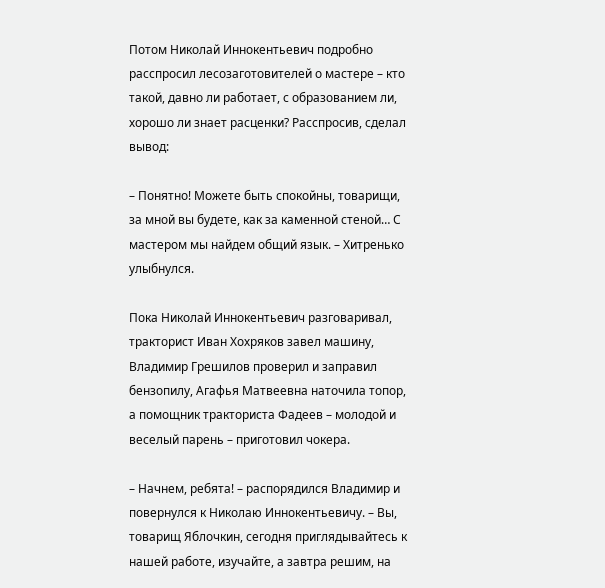Потом Николай Иннокентьевич подробно расспросил лесозаготовителей о мастере – кто такой, давно ли работает, с образованием ли, хорошо ли знает расценки? Расспросив, сделал вывод:

– Понятно! Можете быть спокойны, товарищи, за мной вы будете, как за каменной стеной… С мастером мы найдем общий язык. – Хитренько улыбнулся.

Пока Николай Иннокентьевич разговаривал, тракторист Иван Хохряков завел машину, Владимир Грешилов проверил и заправил бензопилу, Агафья Матвеевна наточила топор, а помощник тракториста Фадеев – молодой и веселый парень – приготовил чокера.

– Начнем, ребята! – распорядился Владимир и повернулся к Николаю Иннокентьевичу. – Вы, товарищ Яблочкин, сегодня приглядывайтесь к нашей работе, изучайте, а завтра решим, на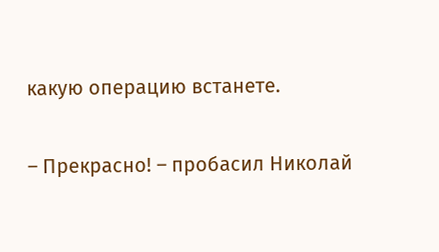какую операцию встанете.

– Прекрасно! – пробасил Николай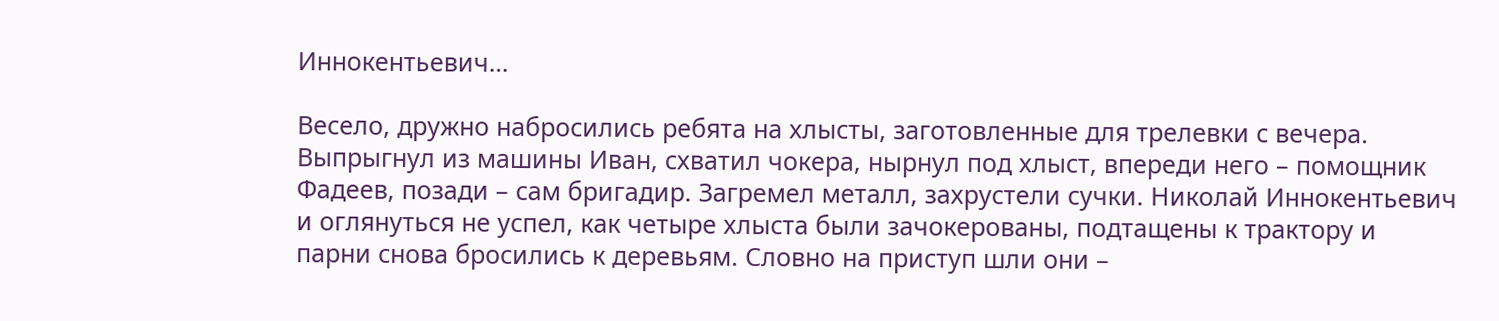Иннокентьевич…

Весело, дружно набросились ребята на хлысты, заготовленные для трелевки с вечера. Выпрыгнул из машины Иван, схватил чокера, нырнул под хлыст, впереди него – помощник Фадеев, позади – сам бригадир. Загремел металл, захрустели сучки. Николай Иннокентьевич и оглянуться не успел, как четыре хлыста были зачокерованы, подтащены к трактору и парни снова бросились к деревьям. Словно на приступ шли они –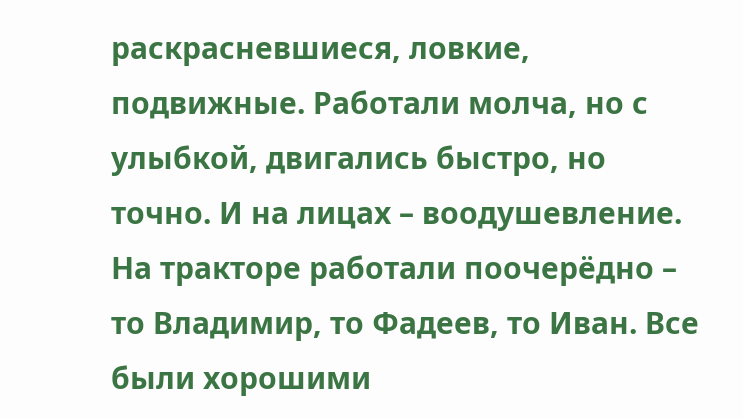раскрасневшиеся, ловкие, подвижные. Работали молча, но с улыбкой, двигались быстро, но точно. И на лицах – воодушевление. На тракторе работали поочерёдно – то Владимир, то Фадеев, то Иван. Все были хорошими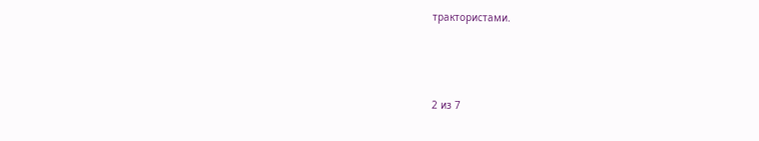трактористами.



2 из 7